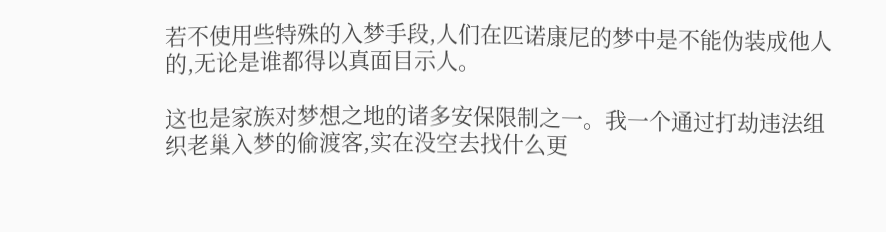若不使用些特殊的入梦手段,人们在匹诺康尼的梦中是不能伪装成他人的,无论是谁都得以真面目示人。

这也是家族对梦想之地的诸多安保限制之一。我一个通过打劫违法组织老巢入梦的偷渡客,实在没空去找什么更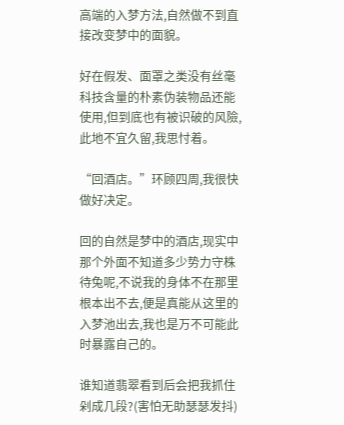高端的入梦方法,自然做不到直接改变梦中的面貌。

好在假发、面罩之类没有丝毫科技含量的朴素伪装物品还能使用,但到底也有被识破的风險,此地不宜久留,我思忖着。

“回酒店。”环顾四周,我很快做好决定。

回的自然是梦中的酒店,现实中那个外面不知道多少势力守株待兔呢,不说我的身体不在那里根本出不去,便是真能从这里的入梦池出去,我也是万不可能此时暴露自己的。

谁知道翡翠看到后会把我抓住剁成几段?(害怕无助瑟瑟发抖)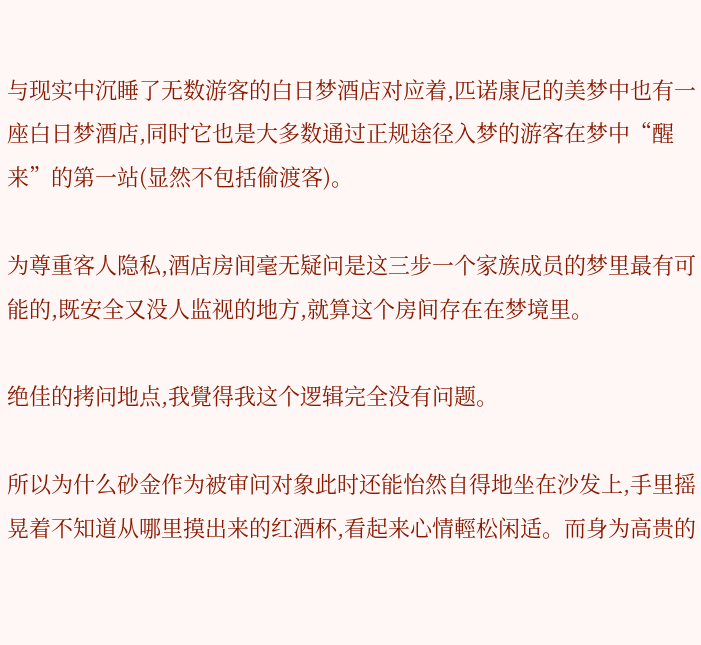与现实中沉睡了无数游客的白日梦酒店对应着,匹诺康尼的美梦中也有一座白日梦酒店,同时它也是大多数通过正规途径入梦的游客在梦中“醒来”的第一站(显然不包括偷渡客)。

为尊重客人隐私,酒店房间毫无疑问是这三步一个家族成员的梦里最有可能的,既安全又没人监视的地方,就算这个房间存在在梦境里。

绝佳的拷问地点,我覺得我这个逻辑完全没有问题。

所以为什么砂金作为被审问对象此时还能怡然自得地坐在沙发上,手里摇晃着不知道从哪里摸出来的红酒杯,看起来心情輕松闲适。而身为高贵的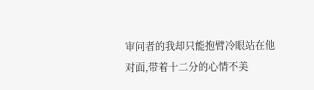审问者的我却只能抱臂冷眼站在他对面,带着十二分的心情不美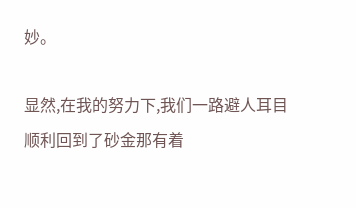妙。

显然,在我的努力下,我们一路避人耳目顺利回到了砂金那有着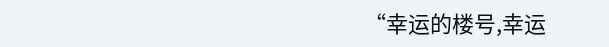“幸运的楼号,幸运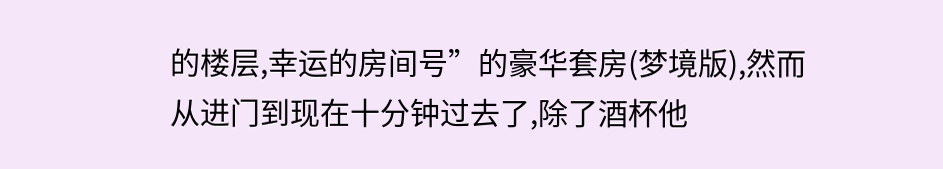的楼层,幸运的房间号”的豪华套房(梦境版),然而从进门到现在十分钟过去了,除了酒杯他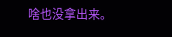啥也没拿出来。